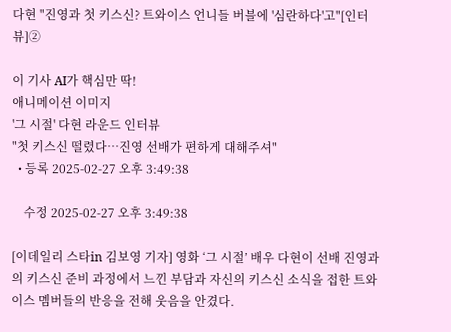다현 "진영과 첫 키스신? 트와이스 언니들 버블에 '심란하다'고"[인터뷰]②

이 기사 AI가 핵심만 딱!
애니메이션 이미지
'그 시절' 다현 라운드 인터뷰
"첫 키스신 떨렸다…진영 선배가 편하게 대해주셔"
  • 등록 2025-02-27 오후 3:49:38

    수정 2025-02-27 오후 3:49:38

[이데일리 스타in 김보영 기자] 영화 ‘그 시절’ 배우 다현이 선배 진영과의 키스신 준비 과정에서 느낀 부담과 자신의 키스신 소식을 접한 트와이스 멤버들의 반응을 전해 웃음을 안겼다.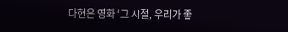다현은 영화 ‘그 시절, 우리가 좋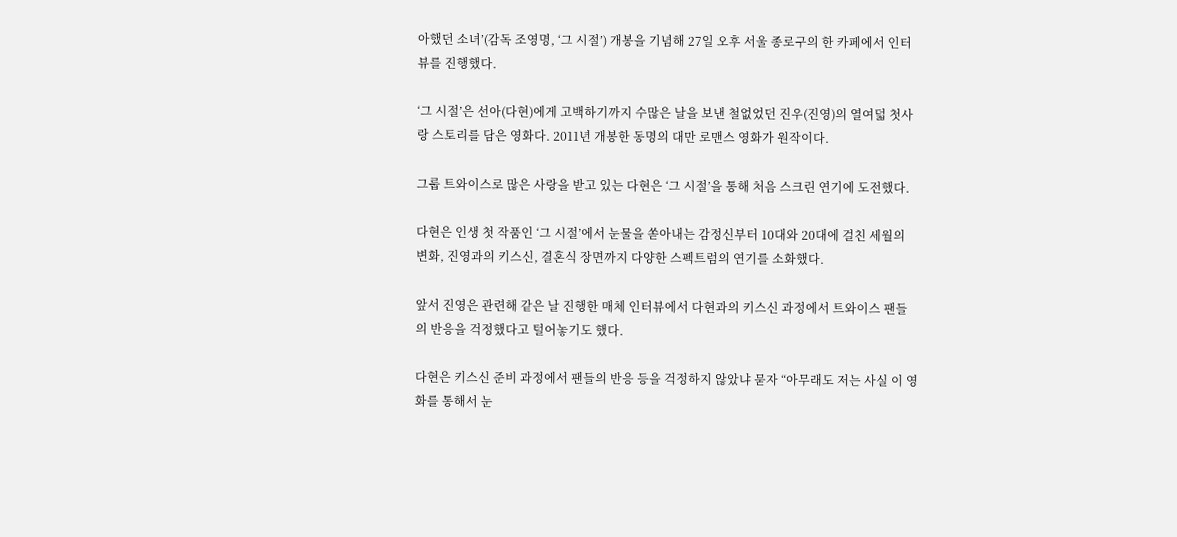아했던 소녀’(감독 조영명, ‘그 시절’) 개봉을 기념해 27일 오후 서울 종로구의 한 카페에서 인터뷰를 진행했다.

‘그 시절’은 선아(다현)에게 고백하기까지 수많은 날을 보낸 철없었던 진우(진영)의 열여덟 첫사랑 스토리를 담은 영화다. 2011년 개봉한 동명의 대만 로맨스 영화가 원작이다.

그룹 트와이스로 많은 사랑을 받고 있는 다현은 ‘그 시절’을 통해 처음 스크린 연기에 도전했다.

다현은 인생 첫 작품인 ‘그 시절’에서 눈물을 쏟아내는 감정신부터 10대와 20대에 걸친 세월의 변화, 진영과의 키스신, 결혼식 장면까지 다양한 스펙트럼의 연기를 소화했다.

앞서 진영은 관련해 같은 날 진행한 매체 인터뷰에서 다현과의 키스신 과정에서 트와이스 팬들의 반응을 걱정했다고 털어놓기도 했다.

다현은 키스신 준비 과정에서 팬들의 반응 등을 걱정하지 않았냐 묻자 “아무래도 저는 사실 이 영화를 통해서 눈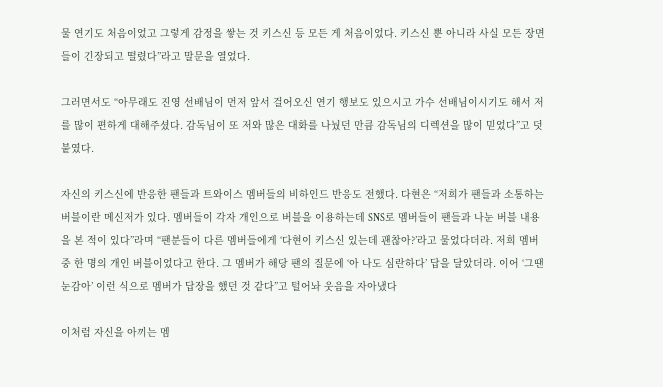물 연기도 처음이었고 그렇게 감정을 쌓는 것 키스신 등 모든 게 처음이었다. 키스신 뿐 아니라 사실 모든 장면들이 긴장되고 떨렸다”라고 말문을 열었다.

그러면서도 “아무래도 진영 선배님이 먼저 앞서 걸어오신 연기 행보도 있으시고 가수 선배님이시기도 해서 저를 많이 편하게 대해주셨다. 감독님이 또 저와 많은 대화를 나눴던 만큼 감독님의 디렉션을 많이 믿었다”고 덧붙였다.

자신의 키스신에 반응한 팬들과 트와이스 멤버들의 비하인드 반응도 전했다. 다현은 “저희가 팬들과 소통하는 버블이란 메신저가 있다. 멤버들이 각자 개인으로 버블을 이용하는데 SNS로 멤버들이 팬들과 나눈 버블 내용을 본 적이 있다”라며 “팬분들이 다른 멤버들에게 ‘다현이 키스신 있는데 괜찮아?’라고 물었다더라. 저희 멤버 중 한 명의 개인 버블이었다고 한다. 그 멤버가 해당 팬의 질문에 ‘아 나도 심란하다’ 답을 달았더라. 이어 ‘그땐 눈감아’ 이런 식으로 멤버가 답장을 했던 것 같다”고 털어놔 웃음을 자아냈다

이처럼 자신을 아끼는 멤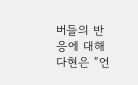버들의 반응에 대해 다현은 “언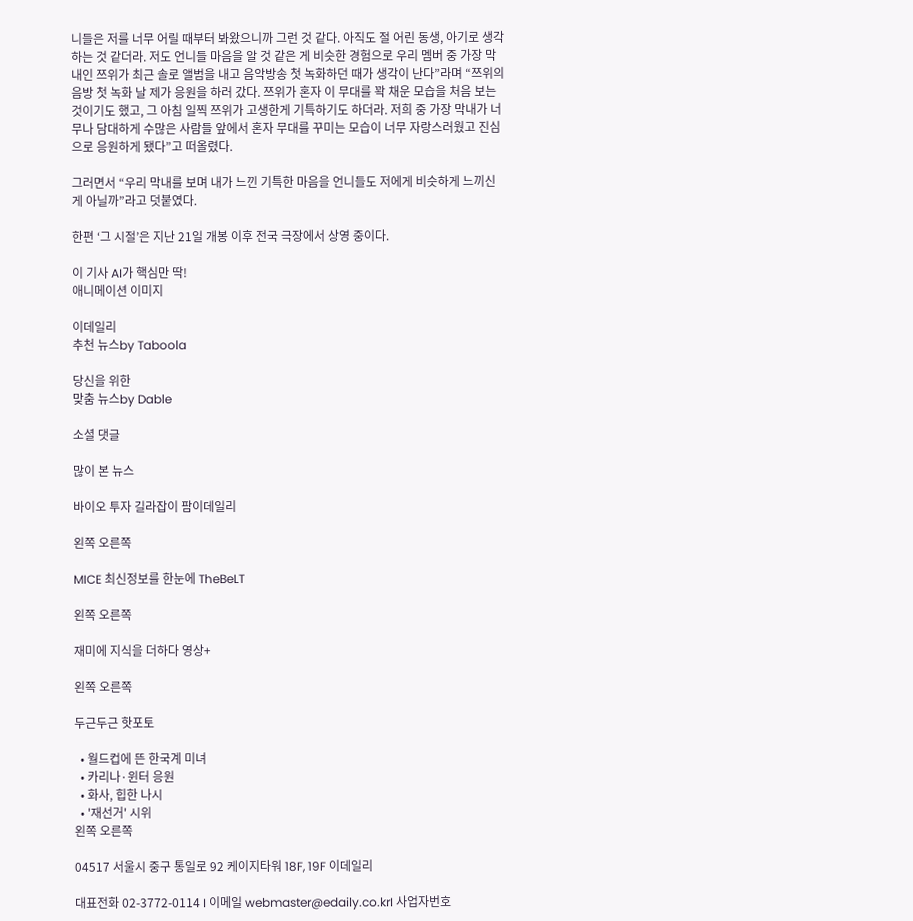니들은 저를 너무 어릴 때부터 봐왔으니까 그런 것 같다. 아직도 절 어린 동생, 아기로 생각하는 것 같더라. 저도 언니들 마음을 알 것 같은 게 비슷한 경험으로 우리 멤버 중 가장 막내인 쯔위가 최근 솔로 앨범을 내고 음악방송 첫 녹화하던 때가 생각이 난다”라며 “쯔위의 음방 첫 녹화 날 제가 응원을 하러 갔다. 쯔위가 혼자 이 무대를 꽉 채운 모습을 처음 보는 것이기도 했고, 그 아침 일찍 쯔위가 고생한게 기특하기도 하더라. 저희 중 가장 막내가 너무나 담대하게 수많은 사람들 앞에서 혼자 무대를 꾸미는 모습이 너무 자랑스러웠고 진심으로 응원하게 됐다”고 떠올렸다.

그러면서 “우리 막내를 보며 내가 느낀 기특한 마음을 언니들도 저에게 비슷하게 느끼신 게 아닐까”라고 덧붙였다.

한편 ‘그 시절’은 지난 21일 개봉 이후 전국 극장에서 상영 중이다.

이 기사 AI가 핵심만 딱!
애니메이션 이미지

이데일리
추천 뉴스by Taboola

당신을 위한
맞춤 뉴스by Dable

소셜 댓글

많이 본 뉴스

바이오 투자 길라잡이 팜이데일리

왼쪽 오른쪽

MICE 최신정보를 한눈에 TheBeLT

왼쪽 오른쪽

재미에 지식을 더하다 영상+

왼쪽 오른쪽

두근두근 핫포토

  • 월드컵에 뜬 한국계 미녀
  • 카리나·윈터 응원
  • 화사, 힙한 나시
  • '재선거' 시위
왼쪽 오른쪽

04517 서울시 중구 통일로 92 케이지타워 18F, 19F 이데일리

대표전화 02-3772-0114 I 이메일 webmaster@edaily.co.krI 사업자번호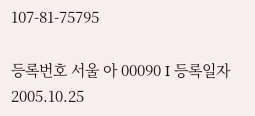107-81-75795

등록번호 서울 아 00090 I 등록일자 2005.10.25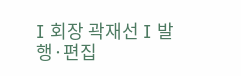I 회장 곽재선 I 발행·편집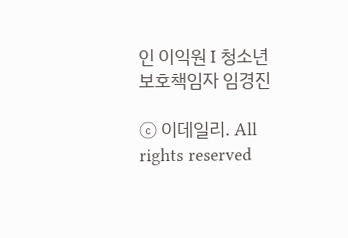인 이익원 I 청소년보호책임자 임경진

ⓒ 이데일리. All rights reserved